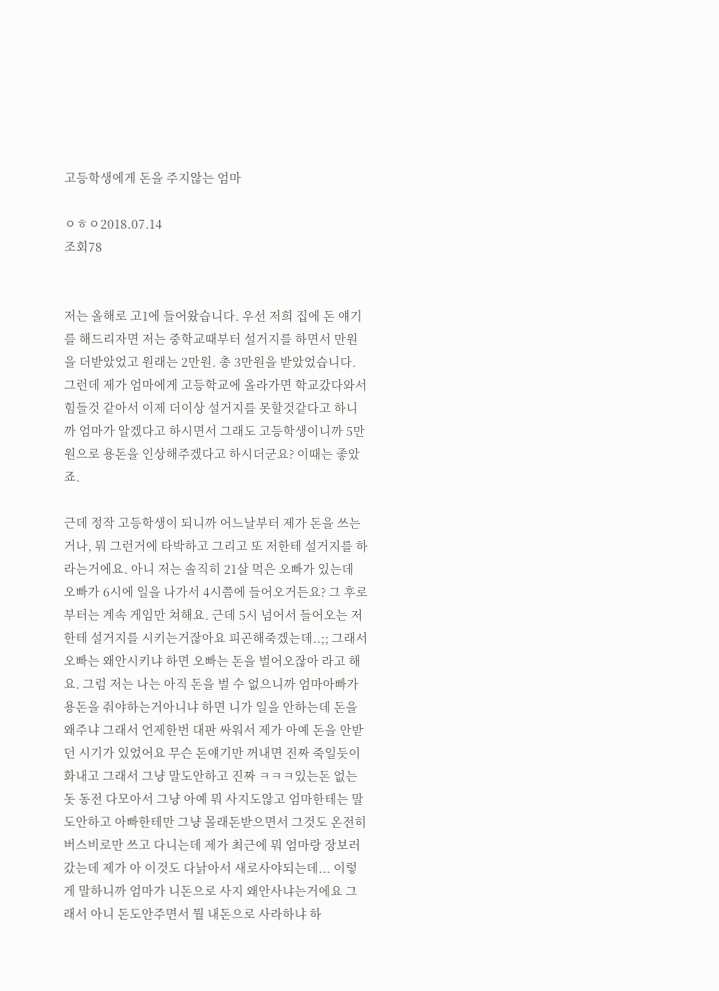고등학생에게 돈을 주지않는 엄마

ㅇㅎㅇ2018.07.14
조회78


저는 올해로 고1에 들어왔습니다. 우선 저희 집에 돈 얘기를 해드리자면 저는 중학교때부터 설거지를 하면서 만원을 더받았었고 원래는 2만원. 총 3만원을 받았었습니다. 그런데 제가 엄마에게 고등학교에 올라가면 학교갔다와서 힘들것 같아서 이제 더이상 설거지를 못할것같다고 하니까 엄마가 알겠다고 하시면서 그래도 고등학생이니까 5만원으로 용돈을 인상해주겠다고 하시더군요? 이때는 좋았죠.

근데 정작 고등학생이 되니까 어느날부터 제가 돈을 쓰는거나, 뭐 그런거에 타박하고 그리고 또 저한테 설거지를 하라는거에요. 아니 저는 솔직히 21살 먹은 오빠가 있는데 오빠가 6시에 일을 나가서 4시쯤에 들어오거든요? 그 후로부터는 계속 게임만 쳐해요. 근데 5시 넘어서 들어오는 저한테 설거지를 시키는거잖아요 피곤해죽겠는데..;; 그래서 오빠는 왜안시키냐 하면 오빠는 돈을 벌어오잖아 라고 해요. 그럼 저는 나는 아직 돈을 벌 수 없으니까 엄마아빠가 용돈을 줘야하는거아니냐 하면 니가 일을 안하는데 돈을왜주냐 그래서 언제한번 대판 싸워서 제가 아예 돈을 안받던 시기가 있었어요 무슨 돈얘기만 꺼내면 진짜 죽일듯이 화내고 그래서 그냥 말도안하고 진짜 ㅋㅋㅋ있는돈 없는돗 동전 다모아서 그냥 아예 뭐 사지도않고 엄마한테는 말도안하고 아빠한테만 그냥 몰래돈받으면서 그것도 온전히버스비로만 쓰고 다니는데 제가 최근에 뭐 엄마랑 장보러갔는데 제가 아 이것도 다낡아서 새로사야되는데... 이렇게 말하니까 엄마가 니돈으로 사지 왜안사냐는거에요 그래서 아니 돈도안주면서 뭘 내돈으로 사라하냐 하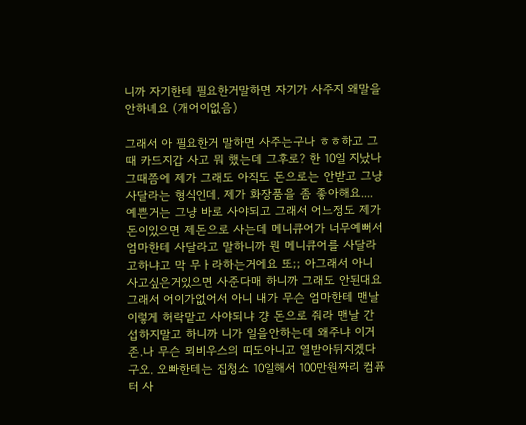니까 자기한테 필요한거말하면 자기가 사주지 왜말을안하녜요 (개어이없음)

그래서 아 필요한거 말하면 사주는구나 ㅎㅎ하고 그때 카드지갑 사고 뭐 했는데 그후로? 한 10일 지났나 그때쯤에 제가 그래도 아직도 돈으로는 안받고 그냥 사달라는 형식인데. 제가 화장품을 좀 좋아해요.... 예쁜거는 그냥 바로 사야되고 그래서 어느정도 제가돈이있으면 제돈으로 사는데 메니큐어가 너무예뻐서 엄마한테 사달라고 말하니까 뭔 메니큐어를 사달라고하냐고 막 무ㅏ라하는거에요 또;; 아그래서 아니 사고싶은거있으면 사준다매 하니까 그래도 안된대요 그래서 어이가없어서 아니 내가 무슨 엄마한테 맨날 이렇게 허락맡고 사야되냐 걍 돈으로 줘라 맨날 간섭하지말고 하니까 니가 일을안하는데 왜주냐 이거존.나 무슨 뫼비우스의 띠도아니고 열받아뒤지겠다구오. 오빠한테는 집청소 10일해서 100만원짜리 컴퓨터 사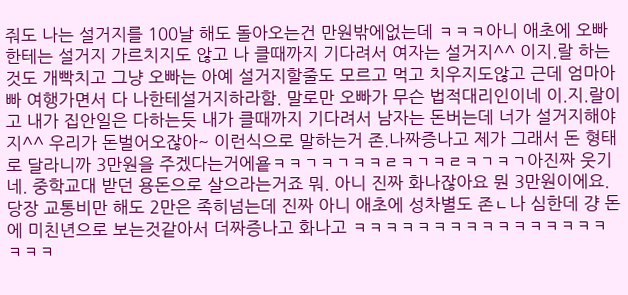줘도 나는 설거지를 100날 해도 돌아오는건 만원밖에없는데 ㅋㅋㅋ아니 애초에 오빠한테는 설거지 가르치지도 않고 나 클때까지 기다려서 여자는 설거지^^ 이지.랄 하는것도 개빡치고 그냥 오빠는 아예 설거지할줄도 모르고 먹고 치우지도않고 근데 엄마아빠 여행가면서 다 나한테설거지하라함. 말로만 오빠가 무슨 법적대리인이네 이.지.랄이고 내가 집안일은 다하는듯 내가 클때까지 기다려서 남자는 돈버는데 너가 설거지해야지^^ 우리가 돈벌어오잖아~ 이런식으로 말하는거 존.나짜증나고 제가 그래서 돈 형태로 달라니까 3만원을 주겠다는거에욭ㅋㅋㄱㅋㄱㅋㅋㄹㅋㄱㅋㄹㅋㄱㅋㄱ아진짜 웃기네. 중학교대 받던 용돈으로 살으라는거죠 뭐. 아니 진짜 화나잖아요 뭔 3만원이에요. 당장 교통비만 해도 2만은 족히넘는데 진짜 아니 애초에 성차별도 존ㄴ나 심한데 걍 돈에 미친년으로 보는것같아서 더짜증나고 화나고 ㅋㅋㅋㅋㅋㅋㅋㅋㅋㅋㅋㅋㅋㅋㅋㅋㅋㅋㅋ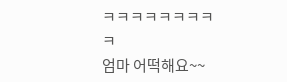ㅋㅋㅋㅋㅋㅋㅋㅋㅋ
엄마 어떡해요~~